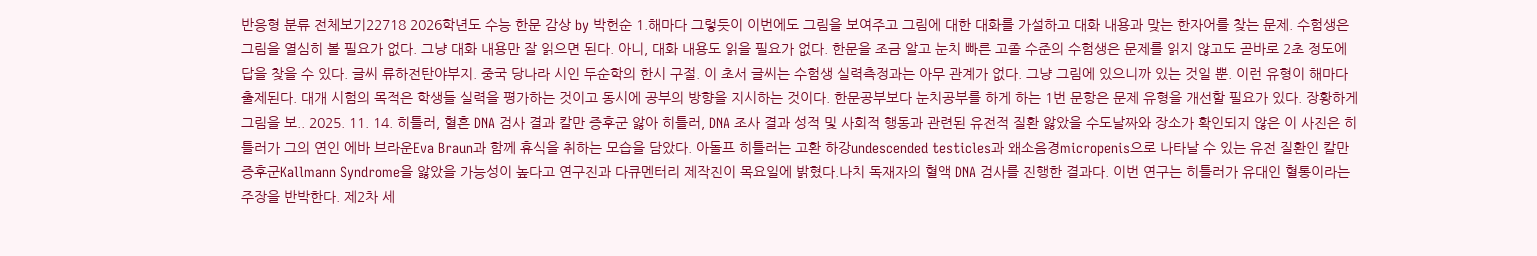반응형 분류 전체보기22718 2026학년도 수능 한문 감상 by 박헌순 1.해마다 그렇듯이 이번에도 그림을 보여주고 그림에 대한 대화를 가설하고 대화 내용과 맞는 한자어를 찾는 문제. 수험생은 그림을 열심히 볼 필요가 없다. 그냥 대화 내용만 잘 읽으면 된다. 아니, 대화 내용도 읽을 필요가 없다. 한문을 조금 알고 눈치 빠른 고졸 수준의 수험생은 문제를 읽지 않고도 곧바로 2초 정도에 답을 찾을 수 있다. 글씨 류하전탄야부지. 중국 당나라 시인 두순학의 한시 구절. 이 초서 글씨는 수험생 실력측정과는 아무 관계가 없다. 그냥 그림에 있으니까 있는 것일 뿐. 이런 유형이 해마다 출제된다. 대개 시험의 목적은 학생들 실력을 평가하는 것이고 동시에 공부의 방향을 지시하는 것이다. 한문공부보다 눈치공부를 하게 하는 1번 문항은 문제 유형을 개선할 필요가 있다. 장황하게 그림을 보.. 2025. 11. 14. 히틀러, 혈흔 DNA 검사 결과 칼만 증후군 앓아 히틀러, DNA 조사 결과 성적 및 사회적 행동과 관련된 유전적 질환 앓았을 수도날짜와 장소가 확인되지 않은 이 사진은 히틀러가 그의 연인 에바 브라운Eva Braun과 함께 휴식을 취하는 모습을 담았다. 아돌프 히틀러는 고환 하강undescended testicles과 왜소음경micropenis으로 나타날 수 있는 유전 질환인 칼만 증후군Kallmann Syndrome을 앓았을 가능성이 높다고 연구진과 다큐멘터리 제작진이 목요일에 밝혔다.나치 독재자의 혈액 DNA 검사를 진행한 결과다. 이번 연구는 히틀러가 유대인 혈통이라는 주장을 반박한다. 제2차 세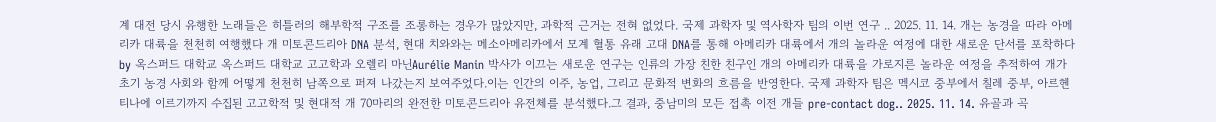계 대전 당시 유행한 노래들은 히틀러의 해부학적 구조를 조롱하는 경우가 많았지만, 과학적 근거는 전혀 없었다. 국제 과학자 및 역사학자 팀의 이번 연구 .. 2025. 11. 14. 개는 농경을 따라 아메리카 대륙을 천천히 여행했다 개 미토콘드리아 DNA 분석, 현대 치와와는 메소아메리카에서 모계 혈통 유래 고대 DNA를 통해 아메리카 대륙에서 개의 놀라운 여정에 대한 새로운 단서를 포착하다by 옥스퍼드 대학교 옥스퍼드 대학교 고고학과 오렐리 마닌Aurélie Manin 박사가 이끄는 새로운 연구는 인류의 가장 친한 친구인 개의 아메리카 대륙을 가로지른 놀라운 여정을 추적하여 개가 초기 농경 사회와 함께 어떻게 천천히 남쪽으로 퍼져 나갔는지 보여주었다.이는 인간의 이주, 농업, 그리고 문화적 변화의 흐름을 반영한다. 국제 과학자 팀은 멕시코 중부에서 칠레 중부, 아르헨티나에 이르기까지 수집된 고고학적 및 현대적 개 70마리의 완전한 미토콘드리아 유전체를 분석했다.그 결과, 중남미의 모든 접촉 이전 개들 pre-contact dog.. 2025. 11. 14. 유골과 곡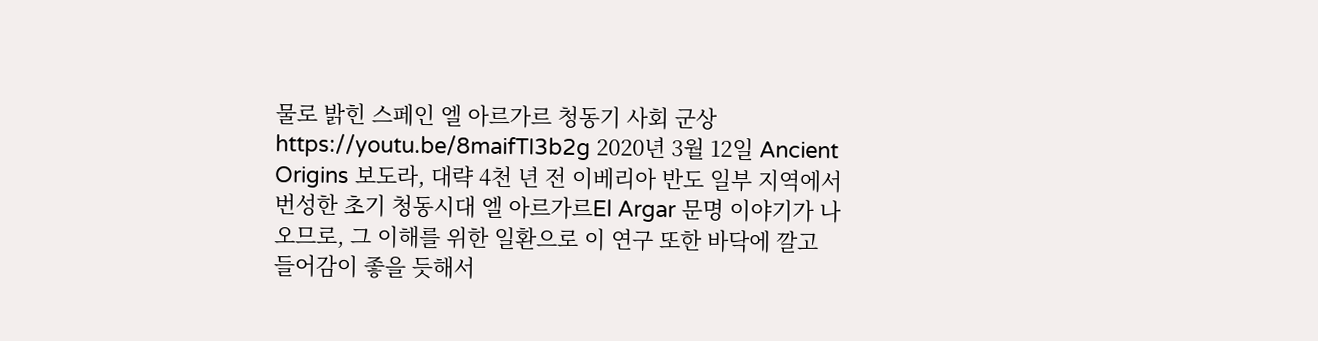물로 밝힌 스페인 엘 아르가르 청동기 사회 군상 https://youtu.be/8maifTI3b2g 2020년 3월 12일 Ancient Origins 보도라, 대략 4천 년 전 이베리아 반도 일부 지역에서 번성한 초기 청동시대 엘 아르가르El Argar 문명 이야기가 나오므로, 그 이해를 위한 일환으로 이 연구 또한 바닥에 깔고 들어감이 좋을 듯해서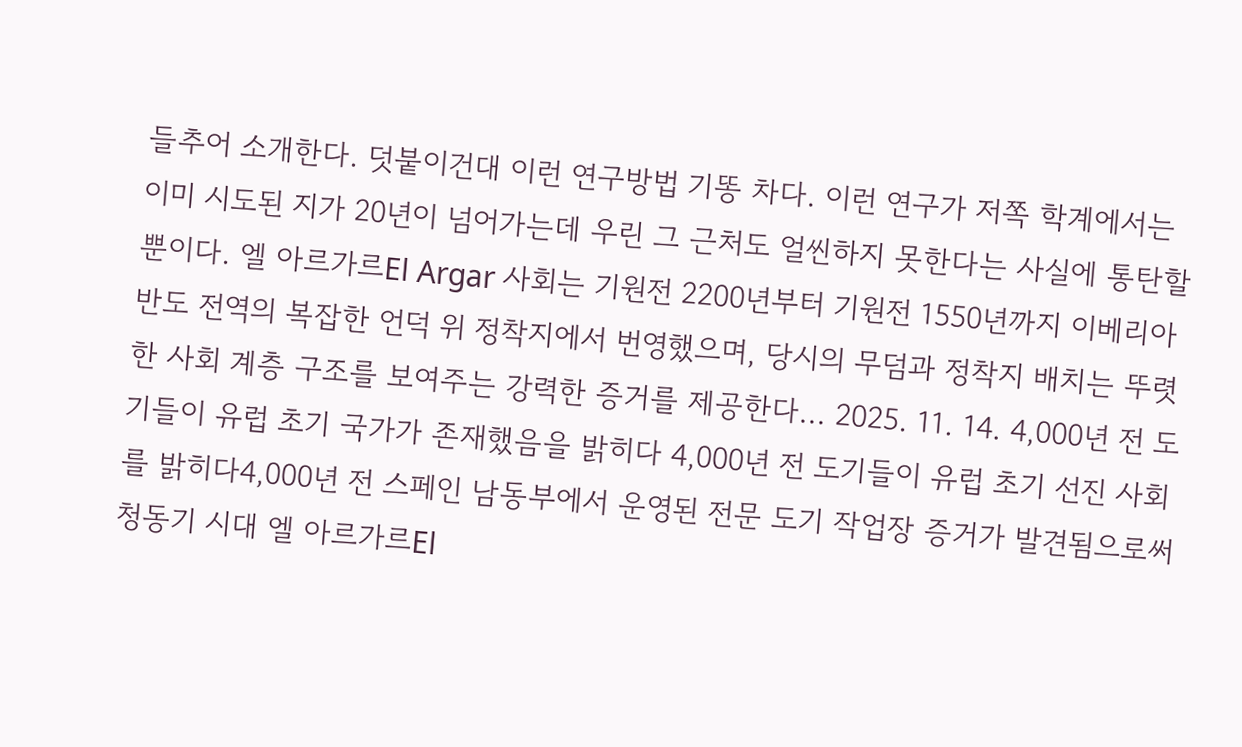들추어 소개한다. 덧붙이건대 이런 연구방법 기똥 차다. 이런 연구가 저쪽 학계에서는 이미 시도된 지가 20년이 넘어가는데 우린 그 근처도 얼씬하지 못한다는 사실에 통탄할 뿐이다. 엘 아르가르El Argar 사회는 기원전 2200년부터 기원전 1550년까지 이베리아 반도 전역의 복잡한 언덕 위 정착지에서 번영했으며, 당시의 무덤과 정착지 배치는 뚜렷한 사회 계층 구조를 보여주는 강력한 증거를 제공한다... 2025. 11. 14. 4,000년 전 도기들이 유럽 초기 국가가 존재했음을 밝히다 4,000년 전 도기들이 유럽 초기 선진 사회를 밝히다4,000년 전 스페인 남동부에서 운영된 전문 도기 작업장 증거가 발견됨으로써 청동기 시대 엘 아르가르El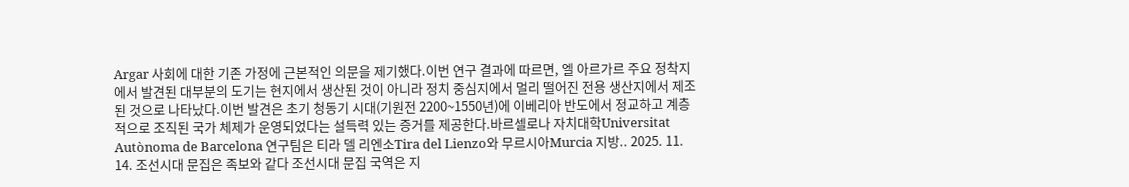Argar 사회에 대한 기존 가정에 근본적인 의문을 제기했다.이번 연구 결과에 따르면, 엘 아르가르 주요 정착지에서 발견된 대부분의 도기는 현지에서 생산된 것이 아니라 정치 중심지에서 멀리 떨어진 전용 생산지에서 제조된 것으로 나타났다.이번 발견은 초기 청동기 시대(기원전 2200~1550년)에 이베리아 반도에서 정교하고 계층적으로 조직된 국가 체제가 운영되었다는 설득력 있는 증거를 제공한다.바르셀로나 자치대학Universitat Autònoma de Barcelona 연구팀은 티라 델 리엔소Tira del Lienzo와 무르시아Murcia 지방.. 2025. 11. 14. 조선시대 문집은 족보와 같다 조선시대 문집 국역은 지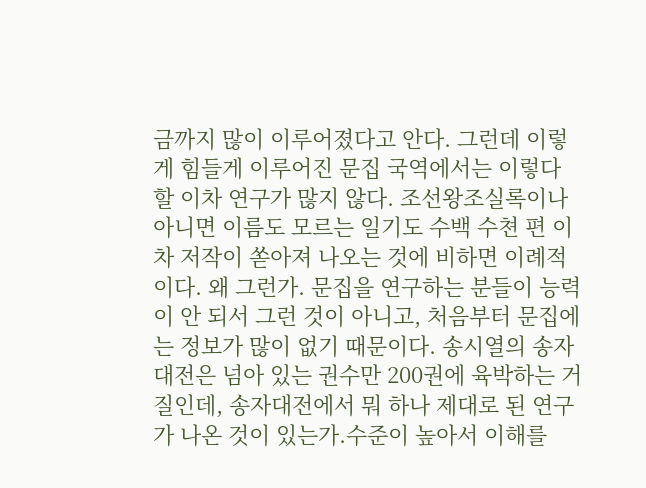금까지 많이 이루어졌다고 안다. 그런데 이렇게 힘들게 이루어진 문집 국역에서는 이렇다 할 이차 연구가 많지 않다. 조선왕조실록이나 아니면 이름도 모르는 일기도 수백 수쳔 편 이차 저작이 쏟아져 나오는 것에 비하면 이례적이다. 왜 그런가. 문집을 연구하는 분들이 능력이 안 되서 그런 것이 아니고, 처음부터 문집에는 정보가 많이 없기 때문이다. 송시열의 송자대전은 넘아 있는 권수만 200권에 육박하는 거질인데, 송자대전에서 뭐 하나 제대로 된 연구가 나온 것이 있는가.수준이 높아서 이해를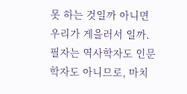못 하는 것일까 아니면우리가 게을러서 일까.필자는 역사학자도 인문학자도 아니므로, 마치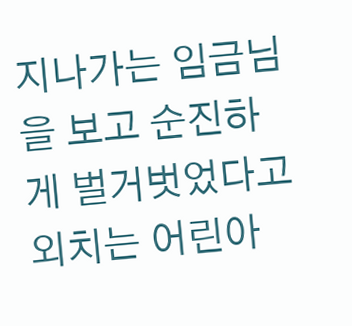지나가는 임금님을 보고 순진하게 벌거벗었다고 외치는 어린아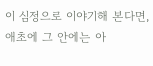이 심정으로 이야기해 본다면, 애초에 그 안에는 아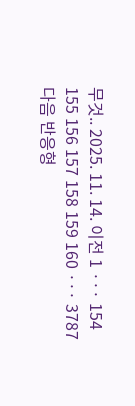무것.. 2025. 11. 14. 이전 1 ··· 154 155 156 157 158 159 160 ··· 3787 다음 반응형